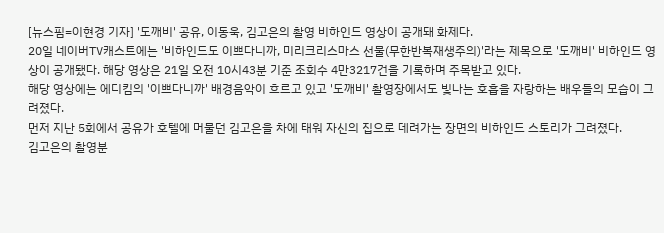[뉴스핌=이현경 기자] '도깨비' 공유, 이동욱, 김고은의 촬영 비하인드 영상이 공개돼 화제다.
20일 네이버TV캐스트에는 '비하인드도 이쁘다니까, 미리크리스마스 선물(무한반복재생주의)'라는 제목으로 '도깨비' 비하인드 영상이 공개됐다. 해당 영상은 21일 오전 10시43분 기준 조회수 4만3217건을 기록하며 주목받고 있다.
해당 영상에는 에디킴의 '이쁘다니까' 배경음악이 흐르고 있고 '도깨비' 촬영장에서도 빛나는 호흡을 자랑하는 배우들의 모습이 그려졌다.
먼저 지난 5회에서 공유가 호텔에 머물던 김고은을 차에 태워 자신의 집으로 데려가는 장면의 비하인드 스토리가 그려졌다.
김고은의 촬영분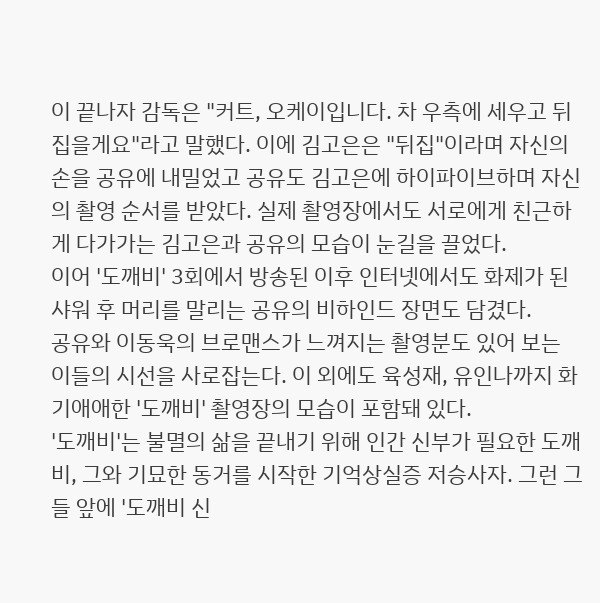이 끝나자 감독은 "커트, 오케이입니다. 차 우측에 세우고 뒤집을게요"라고 말했다. 이에 김고은은 "뒤집"이라며 자신의 손을 공유에 내밀었고 공유도 김고은에 하이파이브하며 자신의 촬영 순서를 받았다. 실제 촬영장에서도 서로에게 친근하게 다가가는 김고은과 공유의 모습이 눈길을 끌었다.
이어 '도깨비' 3회에서 방송된 이후 인터넷에서도 화제가 된 샤워 후 머리를 말리는 공유의 비하인드 장면도 담겼다.
공유와 이동욱의 브로맨스가 느껴지는 촬영분도 있어 보는 이들의 시선을 사로잡는다. 이 외에도 육성재, 유인나까지 화기애애한 '도깨비' 촬영장의 모습이 포함돼 있다.
'도깨비'는 불멸의 삶을 끝내기 위해 인간 신부가 필요한 도깨비, 그와 기묘한 동거를 시작한 기억상실증 저승사자. 그런 그들 앞에 '도깨비 신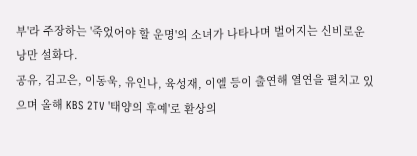부'라 주장하는 '죽었어야 할 운명'의 소녀가 나타나며 벌어지는 신비로운 낭만 설화다.
공유, 김고은, 이동욱, 유인나, 육성재, 이엘 등이 출연해 열연을 펼치고 있으며 올해 KBS 2TV '태양의 후예'로 환상의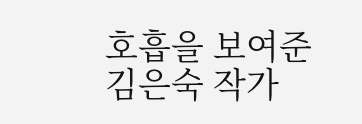호흡을 보여준 김은숙 작가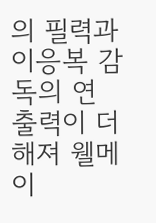의 필력과 이응복 감독의 연출력이 더해져 웰메이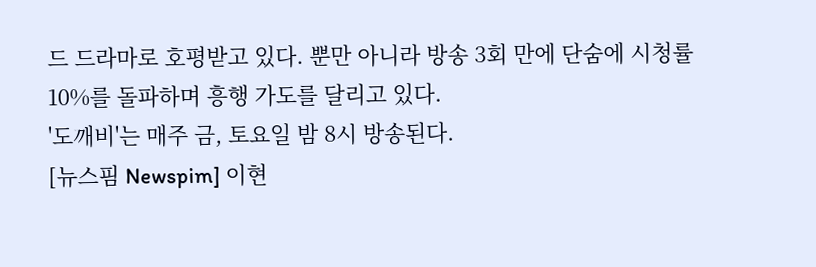드 드라마로 호평받고 있다. 뿐만 아니라 방송 3회 만에 단숨에 시청률 10%를 돌파하며 흥행 가도를 달리고 있다.
'도깨비'는 매주 금, 토요일 밤 8시 방송된다.
[뉴스핌 Newspim] 이현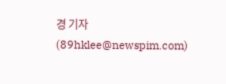경 기자(89hklee@newspim.com)